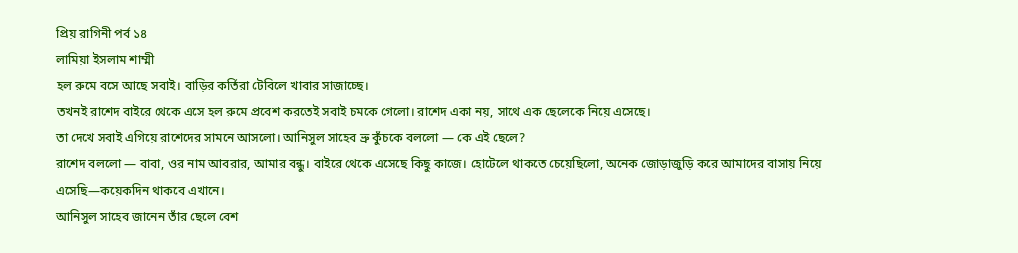প্রিয় রাগিনী পর্ব ১৪
লামিয়া ইসলাম শাম্মী
হল রুমে বসে আছে সবাই। বাড়ির কর্তিরা টেবিলে খাবার সাজাচ্ছে।
তখনই রাশেদ বাইরে থেকে এসে হল রুমে প্রবেশ করতেই সবাই চমকে গেলো। রাশেদ একা নয়, সাথে এক ছেলেকে নিয়ে এসেছে।
তা দেখে সবাই এগিয়ে রাশেদের সামনে আসলো। আনিসুল সাহেব ভ্রু কুঁচকে বললো — কে এই ছেলে?
রাশেদ বললো — বাবা, ওর নাম আবরার, আমার বন্ধু। বাইরে থেকে এসেছে কিছু কাজে। হোটেলে থাকতে চেয়েছিলো, অনেক জোড়াজুড়ি করে আমাদের বাসায় নিয়ে এসেছি—কয়েকদিন থাকবে এখানে।
আনিসুল সাহেব জানেন তাঁর ছেলে বেশ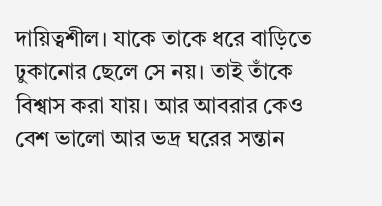দায়িত্বশীল। যাকে তাকে ধরে বাড়িতে ঢুকানোর ছেলে সে নয়। তাই তাঁকে বিশ্বাস করা যায়। আর আবরার কেও বেশ ভালো আর ভদ্র ঘরের সন্তান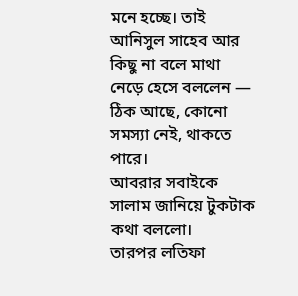মনে হচ্ছে। তাই আনিসুল সাহেব আর কিছু না বলে মাথা নেড়ে হেসে বললেন — ঠিক আছে, কোনো সমস্যা নেই, থাকতে পারে।
আবরার সবাইকে সালাম জানিয়ে টুকটাক কথা বললো।
তারপর লতিফা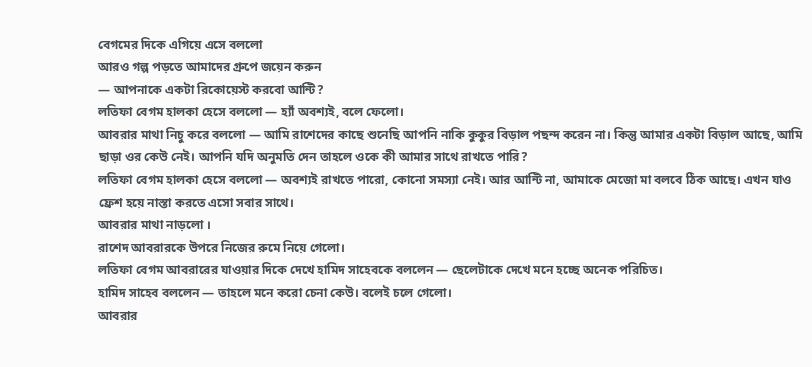বেগমের দিকে এগিয়ে এসে বললো
আরও গল্প পড়তে আমাদের গ্রুপে জয়েন করুন
— আপনাকে একটা রিকোয়েস্ট করবো আন্টি?
লতিফা বেগম হালকা হেসে বললো — হ্যাঁ অবশ্যই, বলে ফেলো।
আবরার মাথা নিচু করে বললো — আমি রাশেদের কাছে শুনেছি আপনি নাকি কুকুর বিড়াল পছন্দ করেন না। কিন্তু আমার একটা বিড়াল আছে, আমি ছাড়া ওর কেউ নেই। আপনি যদি অনুমতি দেন তাহলে ওকে কী আমার সাথে রাখতে পারি?
লতিফা বেগম হালকা হেসে বললো — অবশ্যই রাখতে পারো, কোনো সমস্যা নেই। আর আন্টি না, আমাকে মেজো মা বলবে ঠিক আছে। এখন যাও ফ্রেশ হয়ে নাস্তা করতে এসো সবার সাথে।
আবরার মাথা নাড়লো ।
রাশেদ আবরারকে উপরে নিজের রুমে নিয়ে গেলো।
লতিফা বেগম আবরারের যাওয়ার দিকে দেখে হামিদ সাহেবকে বললেন — ছেলেটাকে দেখে মনে হচ্ছে অনেক পরিচিত।
হামিদ সাহেব বললেন — তাহলে মনে করো চেনা কেউ। বলেই চলে গেলো।
আবরার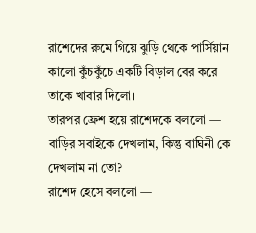রাশেদের রুমে গিয়ে ঝুড়ি থেকে পার্সিয়ান কালো কুঁচকুঁচে একটি বিড়াল বের করে তাকে খাবার দিলো।
তারপর ফ্রেশ হয়ে রাশেদকে বললো — বাড়ির সবাইকে দেখলাম, কিন্তু বাঘিনী কে দেখলাম না তো?
রাশেদ হেসে বললো —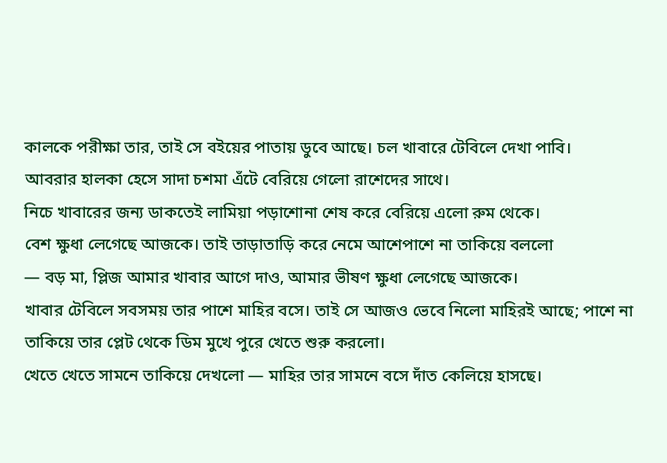কালকে পরীক্ষা তার, তাই সে বইয়ের পাতায় ডুবে আছে। চল খাবারে টেবিলে দেখা পাবি।
আবরার হালকা হেসে সাদা চশমা এঁটে বেরিয়ে গেলো রাশেদের সাথে।
নিচে খাবারের জন্য ডাকতেই লামিয়া পড়াশোনা শেষ করে বেরিয়ে এলো রুম থেকে।
বেশ ক্ষুধা লেগেছে আজকে। তাই তাড়াতাড়ি করে নেমে আশেপাশে না তাকিয়ে বললো
— বড় মা, প্লিজ আমার খাবার আগে দাও, আমার ভীষণ ক্ষুধা লেগেছে আজকে।
খাবার টেবিলে সবসময় তার পাশে মাহির বসে। তাই সে আজও ভেবে নিলো মাহিরই আছে; পাশে না তাকিয়ে তার প্লেট থেকে ডিম মুখে পুরে খেতে শুরু করলো।
খেতে খেতে সামনে তাকিয়ে দেখলো — মাহির তার সামনে বসে দাঁত কেলিয়ে হাসছে।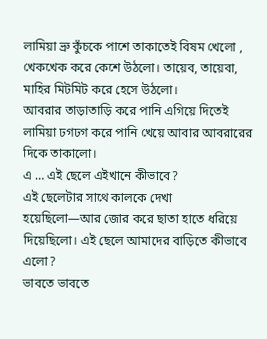লামিয়া ভ্রু কুঁচকে পাশে তাকাতেই বিষম খেলো , খেকখেক করে কেশে উঠলো। তায়েব, তায়েবা, মাহির মিটমিট করে হেসে উঠলো।
আবরার তাড়াতাড়ি করে পানি এগিয়ে দিতেই লামিয়া ঢগঢগ করে পানি খেয়ে আবার আবরারের দিকে তাকালো।
এ … এই ছেলে এইখানে কীভাবে?
এই ছেলেটার সাথে কালকে দেখা হয়েছিলো—আর জোর করে ছাতা হাতে ধরিয়ে দিয়েছিলো। এই ছেলে আমাদের বাড়িতে কীভাবে এলো?
ভাবতে ভাবতে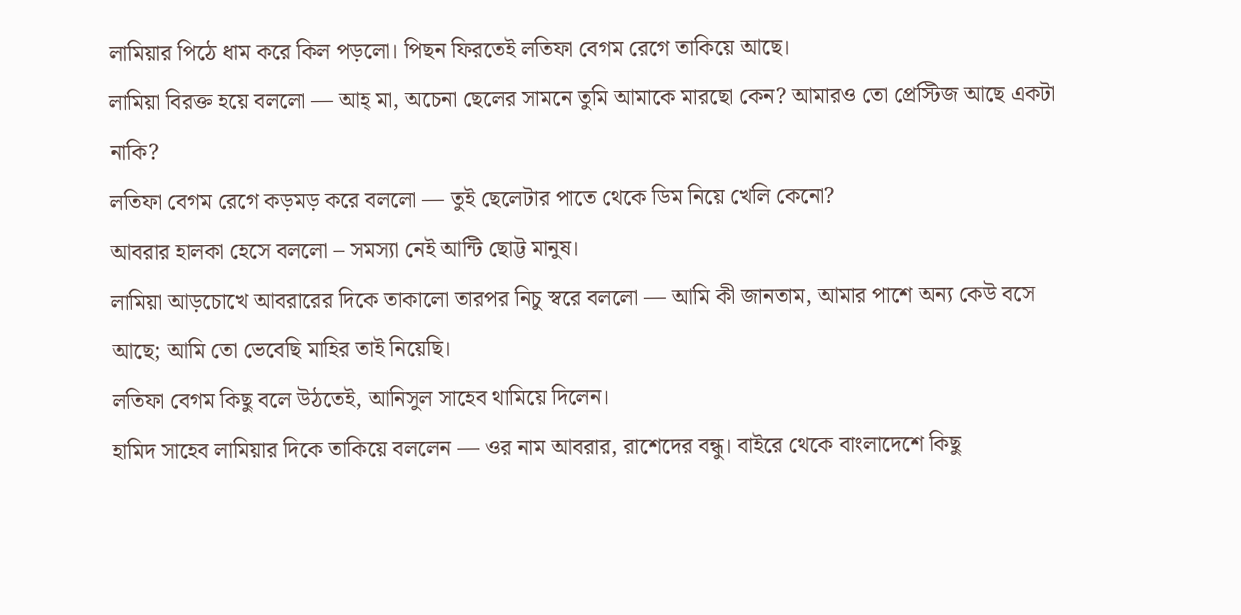লামিয়ার পিঠে ধাম করে কিল পড়লো। পিছন ফিরতেই লতিফা বেগম রেগে তাকিয়ে আছে।
লামিয়া বিরক্ত হয়ে বললো — আহ্ মা, অচেনা ছেলের সামনে তুমি আমাকে মারছো কেন? আমারও তো প্রেস্টিজ আছে একটা নাকি?
লতিফা বেগম রেগে কড়মড় করে বললো — তুই ছেলেটার পাতে থেকে ডিম নিয়ে খেলি কেনো?
আবরার হালকা হেসে বললো – সমস্যা নেই আন্টি ছোট্ট মানুষ।
লামিয়া আড়চোখে আবরারের দিকে তাকালো তারপর নিচু স্বরে বললো — আমি কী জানতাম, আমার পাশে অন্য কেউ বসে আছে; আমি তো ভেবেছি মাহির তাই নিয়েছি।
লতিফা বেগম কিছু বলে উঠতেই, আনিসুল সাহেব থামিয়ে দিলেন।
হামিদ সাহেব লামিয়ার দিকে তাকিয়ে বললেন — ওর নাম আবরার, রাশেদের বন্ধু। বাইরে থেকে বাংলাদেশে কিছু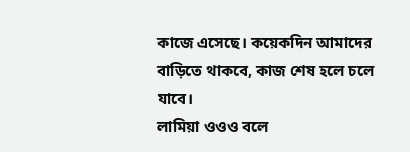কাজে এসেছে। কয়েকদিন আমাদের বাড়িতে থাকবে, কাজ শেষ হলে চলে যাবে।
লামিয়া ওওও বলে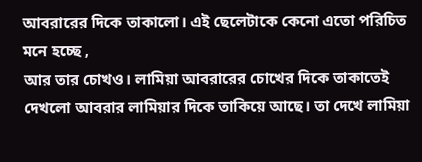আবরারের দিকে তাকালো। এই ছেলেটাকে কেনো এতো পরিচিত মনে হচ্ছে ,
আর তার চোখও। লামিয়া আবরারের চোখের দিকে তাকাতেই দেখলো আবরার লামিয়ার দিকে তাকিয়ে আছে। তা দেখে লামিয়া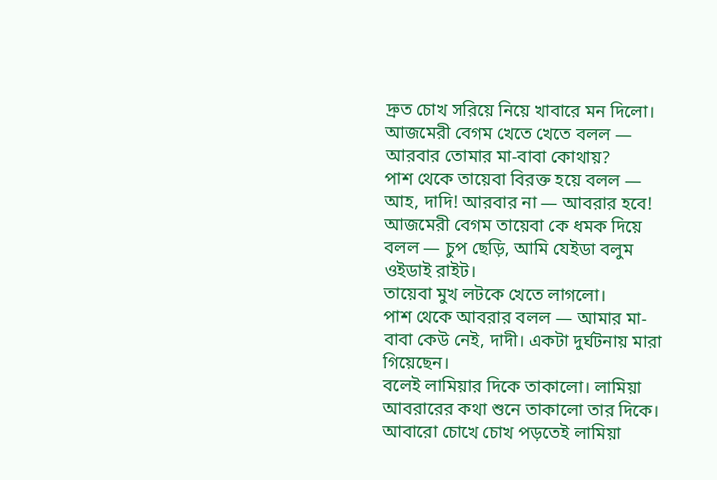দ্রুত চোখ সরিয়ে নিয়ে খাবারে মন দিলো।
আজমেরী বেগম খেতে খেতে বলল — আরবার তোমার মা-বাবা কোথায়?
পাশ থেকে তায়েবা বিরক্ত হয়ে বলল — আহ, দাদি! আরবার না — আবরার হবে!
আজমেরী বেগম তায়েবা কে ধমক দিয়ে বলল — চুপ ছেড়ি, আমি যেইডা বলুম ওইডাই রাইট।
তায়েবা মুখ লটকে খেতে লাগলো।
পাশ থেকে আবরার বলল — আমার মা-বাবা কেউ নেই, দাদী। একটা দুর্ঘটনায় মারা গিয়েছেন।
বলেই লামিয়ার দিকে তাকালো। লামিয়া আবরারের কথা শুনে তাকালো তার দিকে। আবারো চোখে চোখ পড়তেই লামিয়া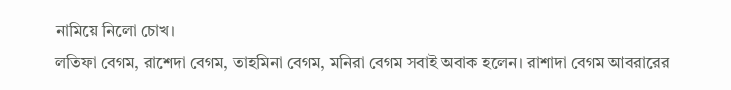নামিয়ে নিলো চোখ।
লতিফা বেগম, রাশেদা বেগম, তাহমিনা বেগম, মনিরা বেগম সবাই অবাক হলেন। রাশাদা বেগম আবরারের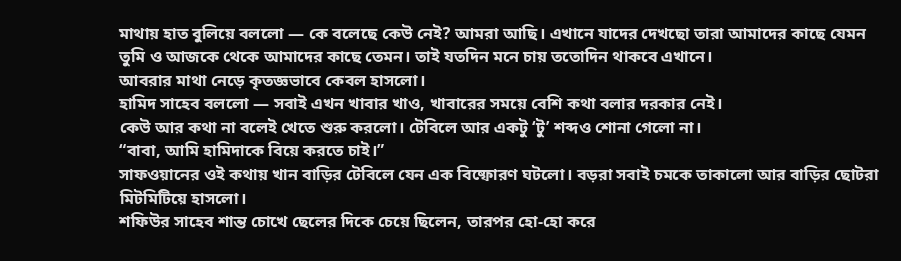মাথায় হাত বুলিয়ে বললো — কে বলেছে কেউ নেই? আমরা আছি। এখানে যাদের দেখছো তারা আমাদের কাছে যেমন তুমি ও আজকে থেকে আমাদের কাছে তেমন। তাই যতদিন মনে চায় ততোদিন থাকবে এখানে।
আবরার মাথা নেড়ে কৃতজ্ঞভাবে কেবল হাসলো।
হামিদ সাহেব বললো — সবাই এখন খাবার খাও, খাবারের সময়ে বেশি কথা বলার দরকার নেই।
কেউ আর কথা না বলেই খেতে শুরু করলো। টেবিলে আর একটু ‘টু’ শব্দও শোনা গেলো না।
“বাবা, আমি হামিদাকে বিয়ে করতে চাই।”
সাফওয়ানের ওই কথায় খান বাড়ির টেবিলে যেন এক বিষ্ফোরণ ঘটলো। বড়রা সবাই চমকে তাকালো আর বাড়ির ছোটরা মিটমিটিয়ে হাসলো।
শফিউর সাহেব শান্ত চোখে ছেলের দিকে চেয়ে ছিলেন, তারপর হো-হো করে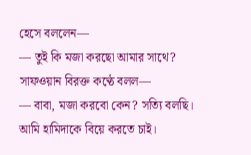হেসে বললেন—
— তুই কি মজা করছো আমার সাথে?
সাফওয়ান বিরক্ত কণ্ঠে বলল—
— বাবা, মজা করবো কেন? সত্যি বলছি। আমি হামিদাকে বিয়ে করতে চাই।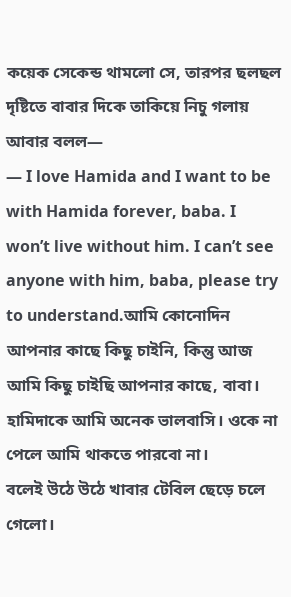কয়েক সেকেন্ড থামলো সে, তারপর ছলছল দৃষ্টিতে বাবার দিকে তাকিয়ে নিচু গলায় আবার বলল—
— I love Hamida and I want to be with Hamida forever, baba. I won’t live without him. I can’t see anyone with him, baba, please try to understand.আমি কোনোদিন আপনার কাছে কিছু চাইনি, কিন্তু আজ আমি কিছু চাইছি আপনার কাছে, বাবা। হামিদাকে আমি অনেক ভালবাসি। ওকে না পেলে আমি থাকতে পারবো না।
বলেই উঠে উঠে খাবার টেবিল ছেড়ে চলে গেলো।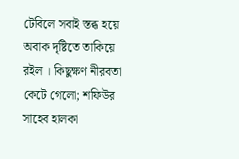টেবিলে সবাই স্তব্ধ হয়ে অবাক দৃষ্টিতে তাকিয়ে রইল । কিছুক্ষণ নীরবতা কেটে গেলো; শফিউর সাহেব হালকা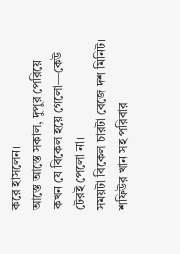করে হাসলেন।
আস্তে আস্তে সকাল, দুপুর পেরিয়ে কখন যে বিকেল হয়ে গেলো—কেউ টেরই পেলো না।
সময়টা বিকেল চারটা বেজে দশ মিনিট।
শফিউর খান সহ পরিবার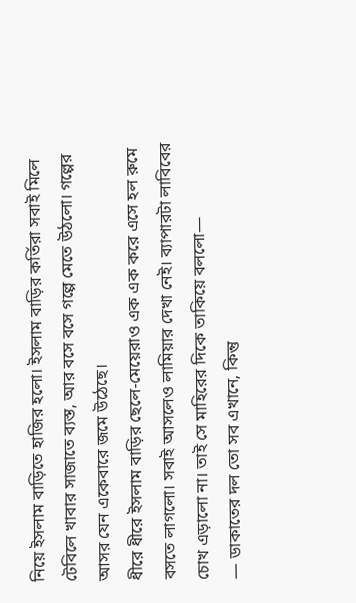নিয়ে ইসলাম বাড়িতে হাজির হলো। ইসলাম বাড়ির কর্তিরা সবাই মিলে টেবিলে খাবার সাজাতে ব্যস্ত, আর বসে বসে গল্পে মেতে উঠলো। গল্পের আসর যেন একেবারে জমে উঠেছে।
ধীরে ধীরে ইসলাম বাড়ির ছেলে-মেয়েরাও এক এক করে এসে হল রুমে বসতে লাগলো। সবাই আসলেও লামিয়ার দেখা নেই। ব্যাপারটা লাবিবের চোখ এড়ালো না। তাই সে মাহিরের দিকে তাকিয়ে বললো—
— ডাকাতের দল তো সব এখানে, কিন্তু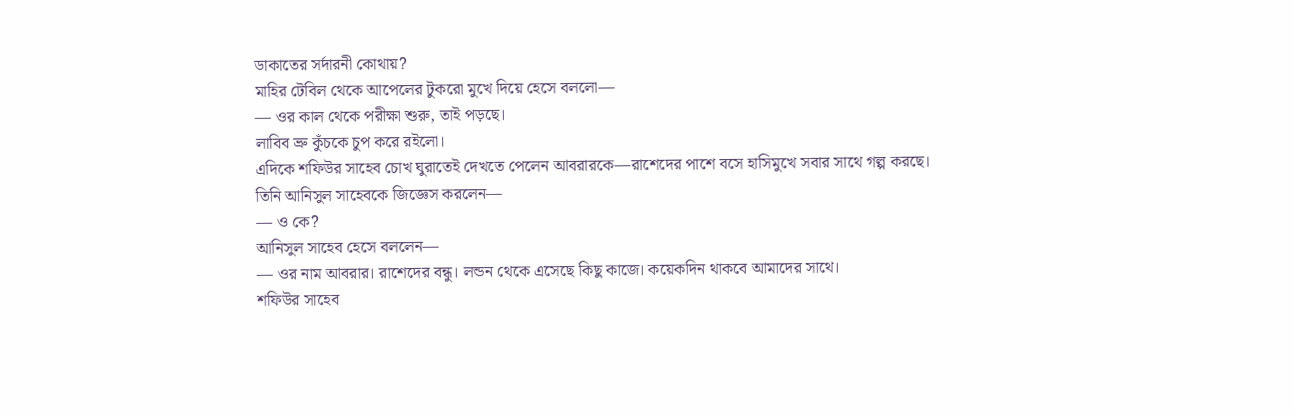ডাকাতের সর্দারনী কোথায়?
মাহির টেবিল থেকে আপেলের টুকরো মুখে দিয়ে হেসে বললো—
— ওর কাল থেকে পরীক্ষা শুরু, তাই পড়ছে।
লাবিব ভ্রু কুঁচকে চুপ করে রইলো।
এদিকে শফিউর সাহেব চোখ ঘুরাতেই দেখতে পেলেন আবরারকে—রাশেদের পাশে বসে হাসিমুখে সবার সাথে গল্প করছে।
তিনি আনিসুল সাহেবকে জিজ্ঞেস করলেন—
— ও কে?
আনিসুল সাহেব হেসে বললেন—
— ওর নাম আবরার। রাশেদের বন্ধু। লন্ডন থেকে এসেছে কিছু কাজে। কয়েকদিন থাকবে আমাদের সাথে।
শফিউর সাহেব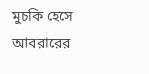মুচকি হেসে আবরারের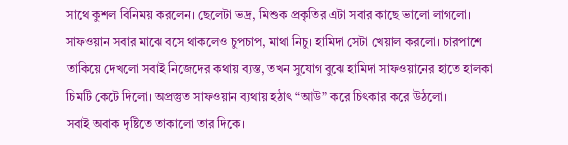সাথে কুশল বিনিময় করলেন। ছেলেটা ভদ্র, মিশুক প্রকৃতির এটা সবার কাছে ভালো লাগলো।
সাফওয়ান সবার মাঝে বসে থাকলেও চুপচাপ, মাথা নিচু। হামিদা সেটা খেয়াল করলো। চারপাশে তাকিয়ে দেখলো সবাই নিজেদের কথায় ব্যস্ত, তখন সুযোগ বুঝে হামিদা সাফওয়ানের হাতে হালকা চিমটি কেটে দিলো। অপ্রস্তুত সাফওয়ান ব্যথায় হঠাৎ “আউ” করে চিৎকার করে উঠলো।
সবাই অবাক দৃষ্টিতে তাকালো তার দিকে।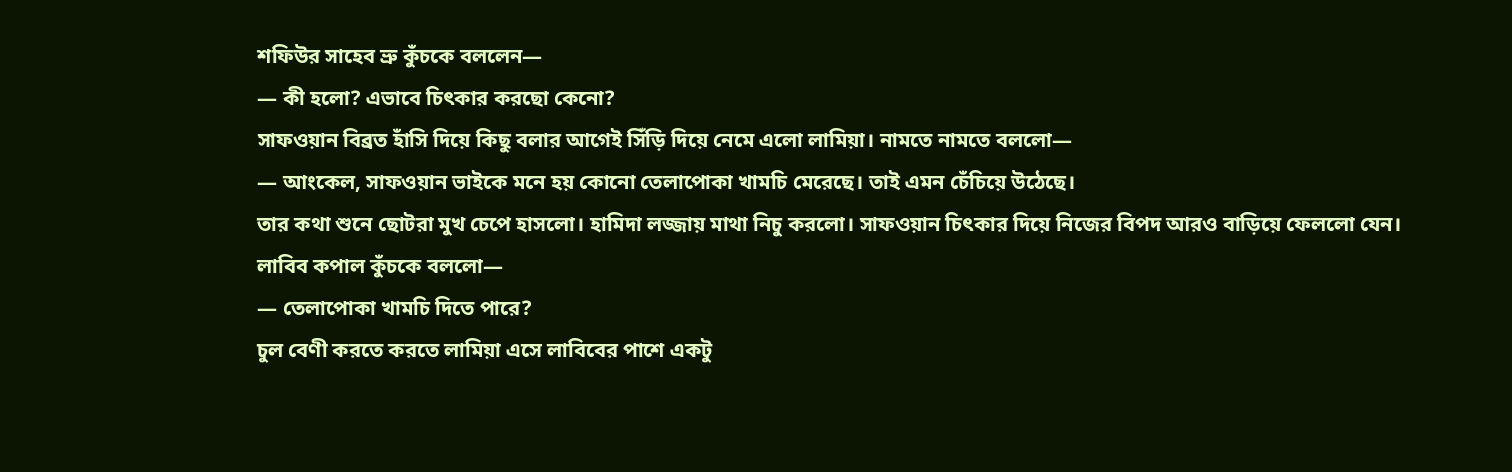শফিউর সাহেব ভ্রু কুঁচকে বললেন—
— কী হলো? এভাবে চিৎকার করছো কেনো?
সাফওয়ান বিব্রত হাঁসি দিয়ে কিছু বলার আগেই সিঁড়ি দিয়ে নেমে এলো লামিয়া। নামতে নামতে বললো—
— আংকেল, সাফওয়ান ভাইকে মনে হয় কোনো তেলাপোকা খামচি মেরেছে। তাই এমন চেঁচিয়ে উঠেছে।
তার কথা শুনে ছোটরা মুখ চেপে হাসলো। হামিদা লজ্জায় মাথা নিচু করলো। সাফওয়ান চিৎকার দিয়ে নিজের বিপদ আরও বাড়িয়ে ফেললো যেন।
লাবিব কপাল কুঁচকে বললো—
— তেলাপোকা খামচি দিতে পারে?
চুল বেণী করতে করতে লামিয়া এসে লাবিবের পাশে একটু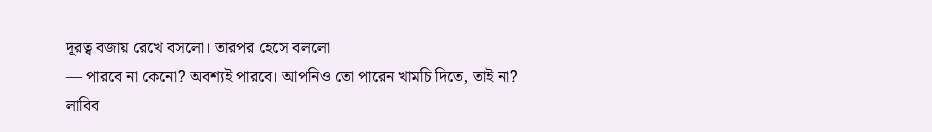দূরত্ব বজায় রেখে বসলো। তারপর হেসে বললো
— পারবে না কেনো? অবশ্যই পারবে। আপনিও তো পারেন খামচি দিতে, তাই না?
লাবিব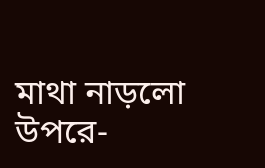মাথা নাড়লো উপরে-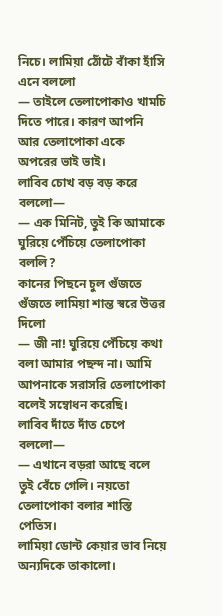নিচে। লামিয়া ঠোঁটে বাঁকা হাঁসি এনে বললো
— তাইলে তেলাপোকাও খামচি দিতে পারে। কারণ আপনি আর তেলাপোকা একে অপরের ভাই ভাই।
লাবিব চোখ বড় বড় করে বললো—
— এক মিনিট, তুই কি আমাকে ঘুরিয়ে পেঁচিয়ে তেলাপোকা বললি?
কানের পিছনে চুল গুঁজতে গুঁজতে লামিয়া শান্ত স্বরে উত্তর দিলো
— জী না! ঘুরিয়ে পেঁচিয়ে কথা বলা আমার পছন্দ না। আমি আপনাকে সরাসরি তেলাপোকা বলেই সম্বোধন করেছি।
লাবিব দাঁতে দাঁত চেপে বললো—
— এখানে বড়রা আছে বলে তুই বেঁচে গেলি। নয়তো তেলাপোকা বলার শাস্তি পেতিস।
লামিয়া ডোন্ট কেয়ার ভাব নিয়ে অন্যদিকে তাকালো।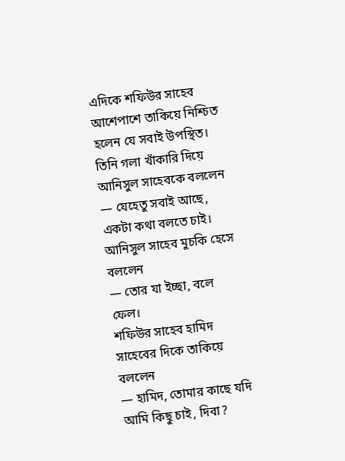এদিকে শফিউর সাহেব আশেপাশে তাকিয়ে নিশ্চিত হলেন যে সবাই উপস্থিত। তিনি গলা খাঁকারি দিয়ে আনিসুল সাহেবকে বললেন
— যেহেতু সবাই আছে, একটা কথা বলতে চাই।
আনিসুল সাহেব মুচকি হেসে বললেন
— তোর যা ইচ্ছা, বলে ফেল।
শফিউর সাহেব হামিদ সাহেবের দিকে তাকিয়ে বললেন
— হামিদ, তোমার কাছে যদি আমি কিছু চাই, দিবা?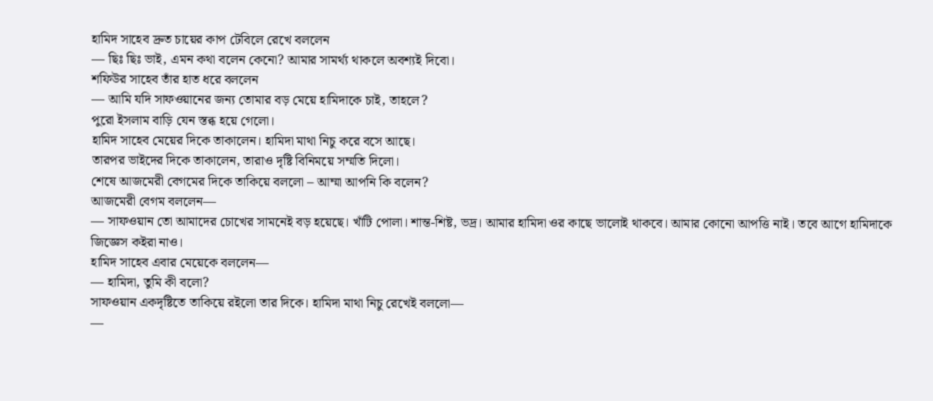হামিদ সাহেব দ্রুত চায়ের কাপ টেবিলে রেখে বললেন
— ছিঃ ছিঃ ভাই, এমন কথা বলেন কেনো? আমার সামর্থ্য থাকলে অবশ্যই দিবো।
শফিউর সাহেব তাঁর হাত ধরে বললেন
— আমি যদি সাফওয়ানের জন্য তোমার বড় মেয়ে হামিদাকে চাই, তাহলে?
পুরো ইসলাম বাড়ি যেন স্তব্ধ হয়ে গেলো।
হামিদ সাহেব মেয়ের দিকে তাকালেন। হামিদা মাথা নিচু করে বসে আছে।
তারপর ভাইদের দিকে তাকালেন, তারাও দৃষ্টি বিনিময়ে সম্মতি দিলো।
শেষে আজমেরী বেগমের দিকে তাকিয়ে বললো – আম্মা আপনি কি বলেন?
আজমেরী বেগম বললেন—
— সাফওয়ান তো আমাদের চোখের সামনেই বড় হয়েছে। খাঁটি পোলা। শান্ত-শিষ্ট, ভদ্র। আমার হামিদা ওর কাছে ভালোই থাকবে। আমার কোনো আপত্তি নাই। তবে আগে হামিদাকে জিজ্ঞেস কইরা নাও।
হামিদ সাহেব এবার মেয়েকে বললেন—
— হামিদা, তুমি কী বলো?
সাফওয়ান একদৃষ্টিতে তাকিয়ে রইলো তার দিকে। হামিদা মাথা নিচু রেখেই বললো—
—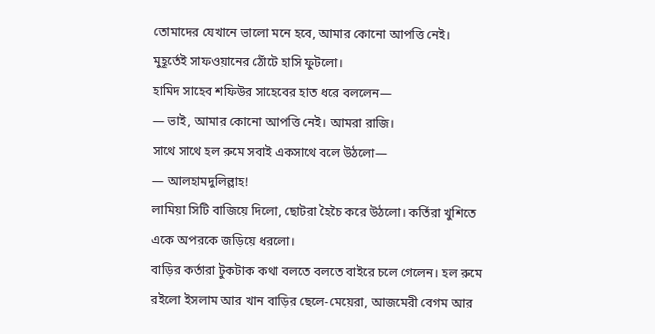তোমাদের যেখানে ভালো মনে হবে, আমার কোনো আপত্তি নেই।
মুহূর্তেই সাফওয়ানের ঠোঁটে হাসি ফুটলো।
হামিদ সাহেব শফিউর সাহেবের হাত ধরে বললেন—
— ভাই, আমার কোনো আপত্তি নেই। আমরা রাজি।
সাথে সাথে হল রুমে সবাই একসাথে বলে উঠলো—
— আলহামদুলিল্লাহ!
লামিয়া সিটি বাজিয়ে দিলো, ছোটরা হৈচৈ করে উঠলো। কর্তিরা খুশিতে একে অপরকে জড়িয়ে ধরলো।
বাড়ির কর্তারা টুকটাক কথা বলতে বলতে বাইরে চলে গেলেন। হল রুমে রইলো ইসলাম আর খান বাড়ির ছেলে-মেয়েরা, আজমেরী বেগম আর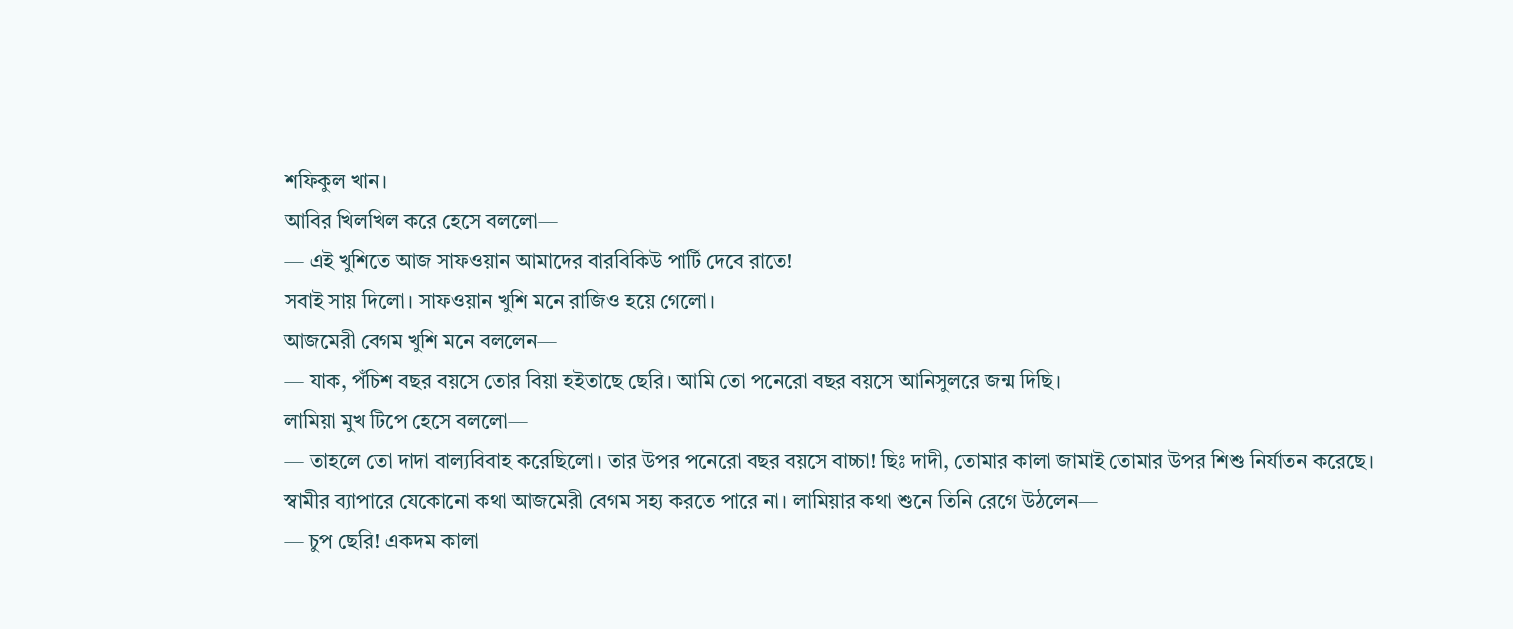শফিকুল খান।
আবির খিলখিল করে হেসে বললো—
— এই খুশিতে আজ সাফওয়ান আমাদের বারবিকিউ পার্টি দেবে রাতে!
সবাই সায় দিলো। সাফওয়ান খুশি মনে রাজিও হয়ে গেলো।
আজমেরী বেগম খুশি মনে বললেন—
— যাক, পঁচিশ বছর বয়সে তোর বিয়া হইতাছে ছেরি। আমি তো পনেরো বছর বয়সে আনিসুলরে জন্ম দিছি।
লামিয়া মুখ টিপে হেসে বললো—
— তাহলে তো দাদা বাল্যবিবাহ করেছিলো। তার উপর পনেরো বছর বয়সে বাচ্চা! ছিঃ দাদী, তোমার কালা জামাই তোমার উপর শিশু নির্যাতন করেছে।
স্বামীর ব্যাপারে যেকোনো কথা আজমেরী বেগম সহ্য করতে পারে না। লামিয়ার কথা শুনে তিনি রেগে উঠলেন—
— চুপ ছেরি! একদম কালা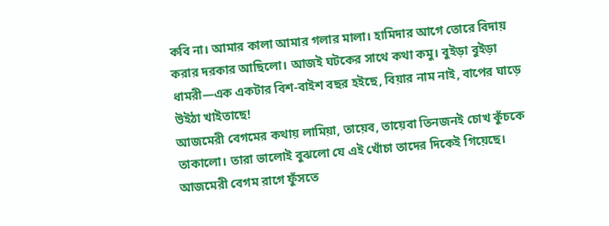কবি না। আমার কালা আমার গলার মালা। হামিদার আগে তোরে বিদায় করার দরকার আছিলো। আজই ঘটকের সাথে কথা কমু। বুইড়া বুইড়া ধামরী—এক একটার বিশ-বাইশ বছর হইছে, বিয়ার নাম নাই, বাপের ঘাড়ে উইঠা খাইতাছে!
আজমেরী বেগমের কথায় লামিয়া, তায়েব, তায়েবা তিনজনই চোখ কুঁচকে তাকালো। তারা ভালোই বুঝলো যে এই খোঁচা তাদের দিকেই গিয়েছে।
আজমেরী বেগম রাগে ফুঁসতে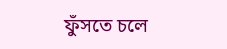ফুঁসতে চলে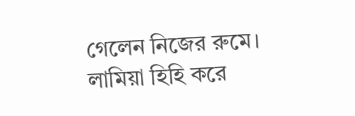গেলেন নিজের রুমে। লামিয়া হিহি করে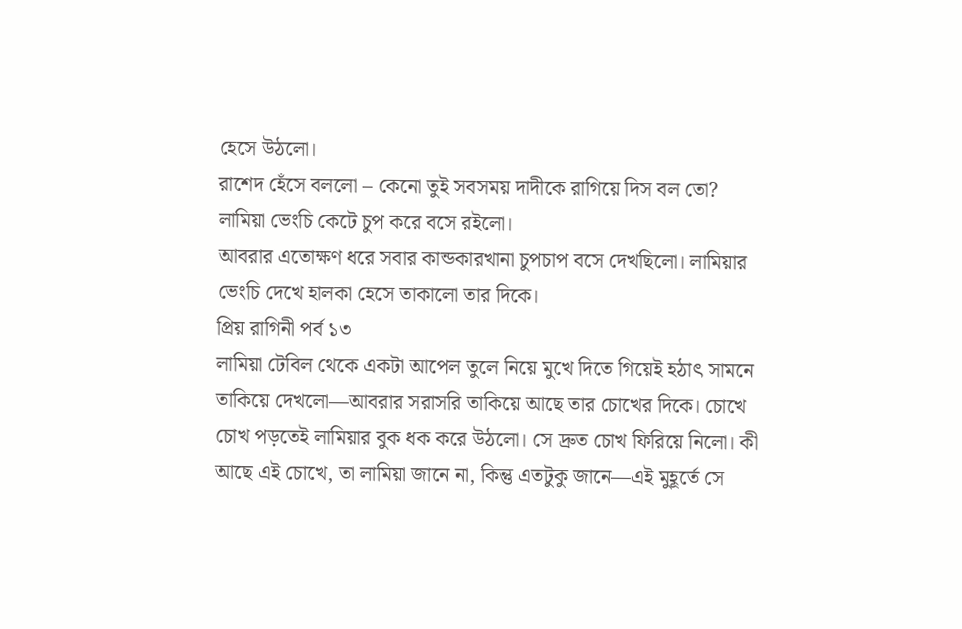হেসে উঠলো।
রাশেদ হেঁসে বললো – কেনো তুই সবসময় দাদীকে রাগিয়ে দিস বল তো?
লামিয়া ভেংচি কেটে চুপ করে বসে রইলো।
আবরার এতোক্ষণ ধরে সবার কান্ডকারখানা চুপচাপ বসে দেখছিলো। লামিয়ার ভেংচি দেখে হালকা হেসে তাকালো তার দিকে।
প্রিয় রাগিনী পর্ব ১৩
লামিয়া টেবিল থেকে একটা আপেল তুলে নিয়ে মুখে দিতে গিয়েই হঠাৎ সামনে তাকিয়ে দেখলো—আবরার সরাসরি তাকিয়ে আছে তার চোখের দিকে। চোখে চোখ পড়তেই লামিয়ার বুক ধক করে উঠলো। সে দ্রুত চোখ ফিরিয়ে নিলো। কী আছে এই চোখে, তা লামিয়া জানে না, কিন্তু এতটুকু জানে—এই মুহূর্তে সে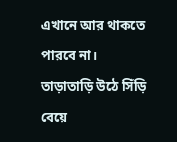এখানে আর থাকতে পারবে না। তাড়াতাড়ি উঠে সিঁড়ি বেয়ে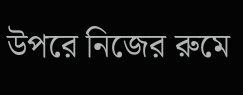উপরে নিজের রুমে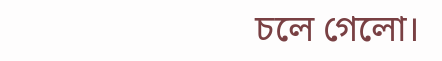চলে গেলো।